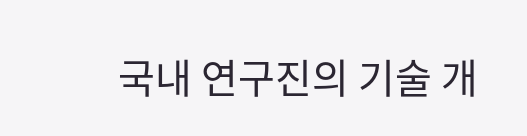국내 연구진의 기술 개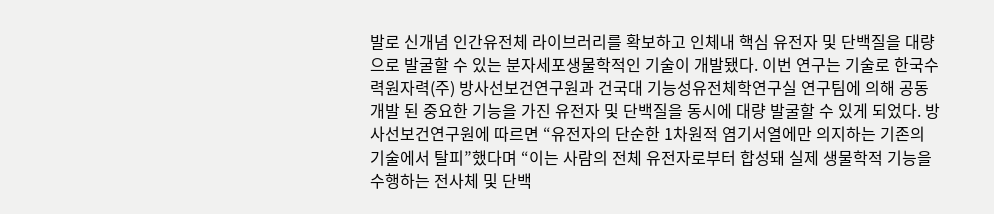발로 신개념 인간유전체 라이브러리를 확보하고 인체내 핵심 유전자 및 단백질을 대량으로 발굴할 수 있는 분자세포생물학적인 기술이 개발됐다. 이번 연구는 기술로 한국수력원자력(주) 방사선보건연구원과 건국대 기능성유전체학연구실 연구팀에 의해 공동개발 된 중요한 기능을 가진 유전자 및 단백질을 동시에 대량 발굴할 수 있게 되었다. 방사선보건연구원에 따르면 “유전자의 단순한 1차원적 염기서열에만 의지하는 기존의 기술에서 탈피”했다며 “이는 사람의 전체 유전자로부터 합성돼 실제 생물학적 기능을 수행하는 전사체 및 단백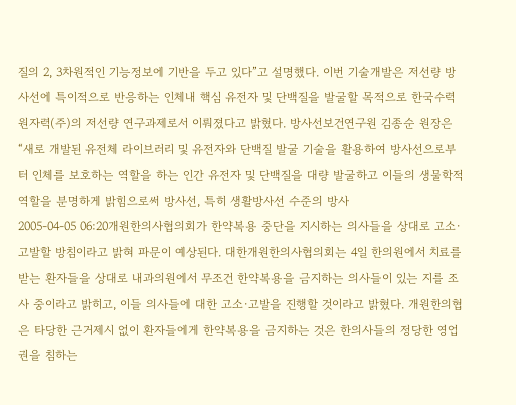질의 2, 3차원적인 기능정보에 기반을 두고 있다”고 설명했다. 이번 기술개발은 저선량 방사선에 특이적으로 반응하는 인체내 핵심 유전자 및 단백질을 발굴할 목적으로 한국수력원자력(주)의 저선량 연구과제로서 이뤄졌다고 밝혔다. 방사선보건연구원 김종순 원장은 “새로 개발된 유전체 라이브러리 및 유전자와 단백질 발굴 기술을 활용하여 방사선으로부터 인체를 보호하는 역할을 하는 인간 유전자 및 단백질을 대량 발굴하고 이들의 생물학적 역할을 분명하게 밝힘으로써 방사선, 특히 생활방사선 수준의 방사
2005-04-05 06:20개원한의사협의회가 한약복용 중단을 지시하는 의사들을 상대로 고소·고발할 방침이라고 밝혀 파문이 예상된다. 대한개원한의사협의회는 4일 한의원에서 치료를 받는 환자들을 상대로 내과의원에서 무조건 한약복용을 금지하는 의사들이 있는 지를 조사 중이라고 밝히고, 이들 의사들에 대한 고소·고발을 진행할 것이라고 밝혔다. 개원한의협은 타당한 근거제시 없이 환자들에게 한약복용을 금지하는 것은 한의사들의 정당한 영업권을 침하는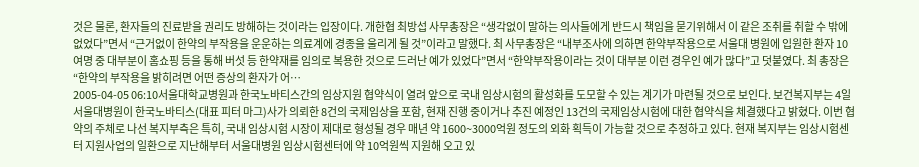것은 물론, 환자들의 진료받을 권리도 방해하는 것이라는 입장이다. 개한협 최방섭 사무총장은 “생각없이 말하는 의사들에게 반드시 책임을 묻기위해서 이 같은 조취를 취할 수 밖에 없었다”면서 “근거없이 한약의 부작용을 운운하는 의료계에 경종을 울리게 될 것”이라고 말했다. 최 사무총장은 “내부조사에 의하면 한약부작용으로 서울대 병원에 입원한 환자 10여명 중 대부분이 홈쇼핑 등을 통해 버섯 등 한약재를 임의로 복용한 것으로 드러난 예가 있었다”면서 “한약부작용이라는 것이 대부분 이런 경우인 예가 많다”고 덧붙였다. 최 총장은 “한약의 부작용을 밝히려면 어떤 증상의 환자가 어…
2005-04-05 06:10서울대학교병원과 한국노바티스간의 임상지원 협약식이 열려 앞으로 국내 임상시험의 활성화를 도모할 수 있는 계기가 마련될 것으로 보인다. 보건복지부는 4일 서울대병원이 한국노바티스(대표 피터 마그)사가 의뢰한 8건의 국제임상을 포함, 현재 진행 중이거나 추진 예정인 13건의 국제임상시험에 대한 협약식을 체결했다고 밝혔다. 이번 협약의 주체로 나선 복지부측은 특히, 국내 임상시험 시장이 제대로 형성될 경우 매년 약 1600~3000억원 정도의 외화 획득이 가능할 것으로 추정하고 있다. 현재 복지부는 임상시험센터 지원사업의 일환으로 지난해부터 서울대병원 임상시험센터에 약 10억원씩 지원해 오고 있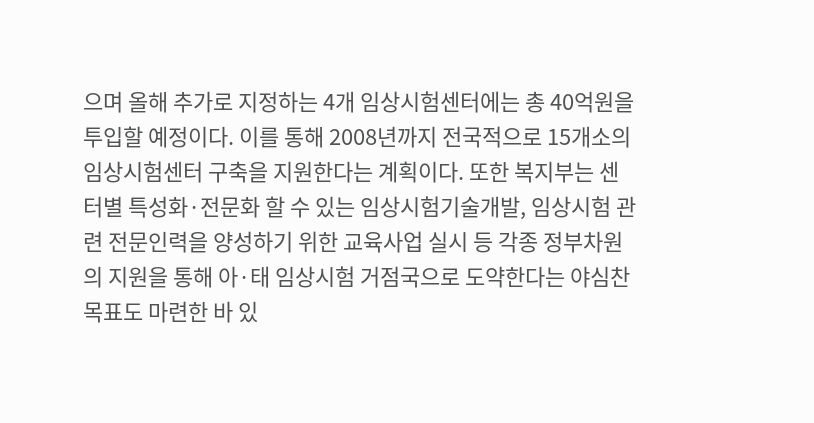으며 올해 추가로 지정하는 4개 임상시험센터에는 총 40억원을 투입할 예정이다. 이를 통해 2008년까지 전국적으로 15개소의 임상시험센터 구축을 지원한다는 계획이다. 또한 복지부는 센터별 특성화·전문화 할 수 있는 임상시험기술개발, 임상시험 관련 전문인력을 양성하기 위한 교육사업 실시 등 각종 정부차원의 지원을 통해 아·태 임상시험 거점국으로 도약한다는 야심찬 목표도 마련한 바 있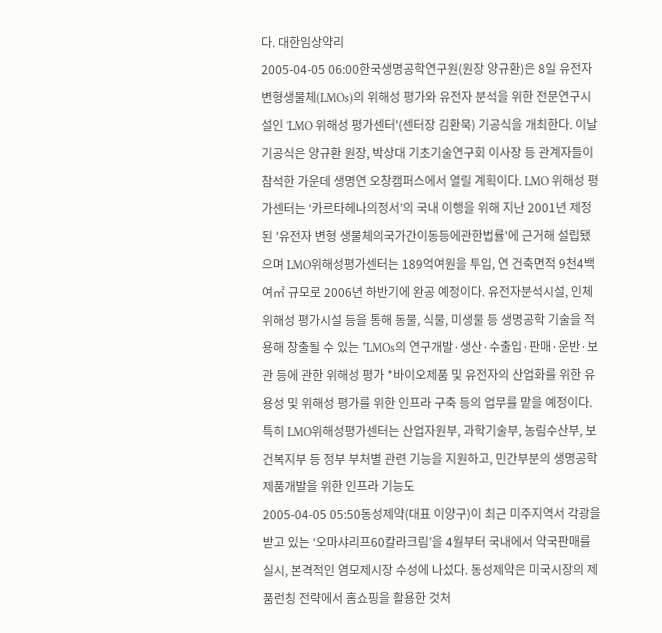다. 대한임상약리
2005-04-05 06:00한국생명공학연구원(원장 양규환)은 8일 유전자변형생물체(LMOs)의 위해성 평가와 유전자 분석을 위한 전문연구시설인 'LMO 위해성 평가센터'(센터장 김환묵) 기공식을 개최한다. 이날 기공식은 양규환 원장, 박상대 기초기술연구회 이사장 등 관계자들이 참석한 가운데 생명연 오창캠퍼스에서 열릴 계획이다. LMO 위해성 평가센터는 ‘카르타헤나의정서’의 국내 이행을 위해 지난 2001년 제정된 '유전자 변형 생물체의국가간이동등에관한법률'에 근거해 설립됐으며 LMO위해성평가센터는 189억여원을 투입, 연 건축면적 9천4백여㎡ 규모로 2006년 하반기에 완공 예정이다. 유전자분석시설, 인체위해성 평가시설 등을 통해 동물, 식물, 미생물 등 생명공학 기술을 적용해 창출될 수 있는 *LMOs의 연구개발·생산·수출입·판매·운반·보관 등에 관한 위해성 평가 *바이오제품 및 유전자의 산업화를 위한 유용성 및 위해성 평가를 위한 인프라 구축 등의 업무를 맡을 예정이다. 특히 LMO위해성평가센터는 산업자원부, 과학기술부, 농림수산부, 보건복지부 등 정부 부처별 관련 기능을 지원하고, 민간부분의 생명공학 제품개발을 위한 인프라 기능도
2005-04-05 05:50동성제약(대표 이양구)이 최근 미주지역서 각광을 받고 있는 ‘오마샤리프60칼라크림’을 4월부터 국내에서 약국판매를 실시, 본격적인 염모제시장 수성에 나섰다. 동성제약은 미국시장의 제품런칭 전략에서 홈쇼핑을 활용한 것처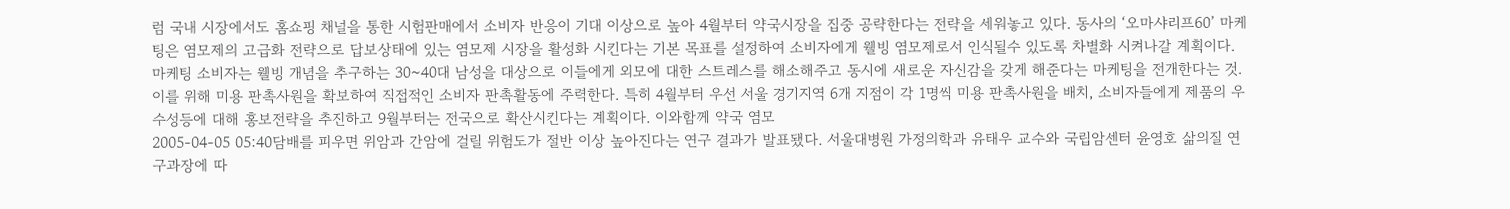럼 국내 시장에서도 홈쇼핑 채널을 통한 시험판매에서 소비자 반응이 기대 이상으로 높아 4월부터 약국시장을 집중 공략한다는 전략을 세워놓고 있다. 동사의 ‘오마샤리프60’ 마케팅은 염모제의 고급화 전략으로 답보상태에 있는 염모제 시장을 활성화 시킨다는 기본 목표를 설정하여 소비자에게 웰빙 염모제로서 인식될수 있도록 차별화 시켜나갈 계획이다. 마케팅 소비자는 웰빙 개념을 추구하는 30~40대 남성을 대상으로 이들에게 외모에 대한 스트레스를 해소해주고 동시에 새로운 자신감을 갖게 해준다는 마케팅을 전개한다는 것. 이를 위해 미용 판촉사원을 확보하여 직접적인 소비자 판촉활동에 주력한다. 특히 4월부터 우선 서울 경기지역 6개 지점이 각 1명씩 미용 판촉사원을 배치, 소비자들에게 제품의 우수성등에 대해 홍보전략을 추진하고 9월부터는 전국으로 확산시킨다는 계획이다. 이와함께 약국 염모
2005-04-05 05:40담배를 피우면 위암과 간암에 걸릴 위험도가 절반 이상 높아진다는 연구 결과가 발표됐다. 서울대병원 가정의학과 유태우 교수와 국립암센터 윤영호 삶의질 연구과장에 따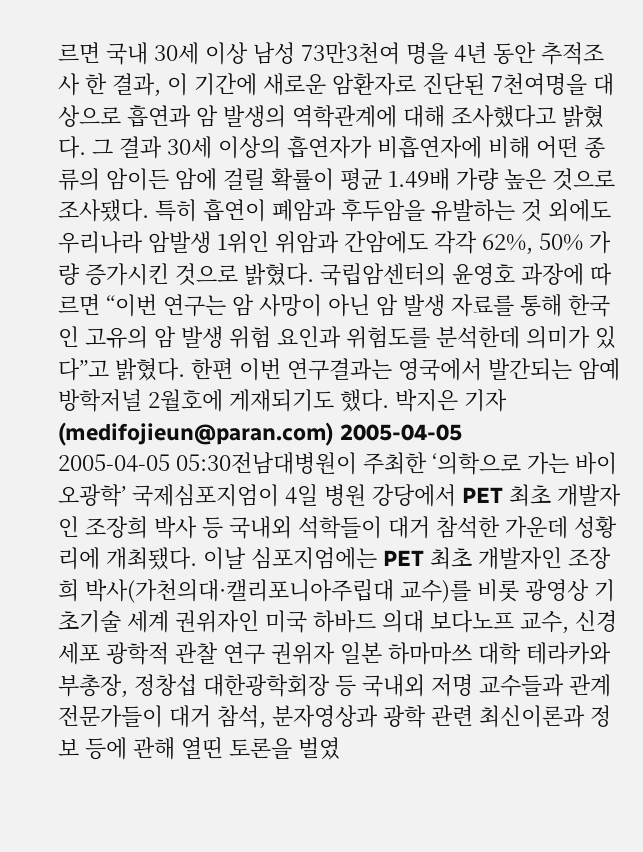르면 국내 30세 이상 남성 73만3천여 명을 4년 동안 추적조사 한 결과, 이 기간에 새로운 암환자로 진단된 7천여명을 대상으로 흡연과 암 발생의 역학관계에 대해 조사했다고 밝혔다. 그 결과 30세 이상의 흡연자가 비흡연자에 비해 어떤 종류의 암이든 암에 걸릴 확률이 평균 1.49배 가량 높은 것으로 조사됐다. 특히 흡연이 폐암과 후두암을 유발하는 것 외에도 우리나라 암발생 1위인 위암과 간암에도 각각 62%, 50% 가량 증가시킨 것으로 밝혔다. 국립암센터의 윤영호 과장에 따르면 “이번 연구는 암 사망이 아닌 암 발생 자료를 통해 한국인 고유의 암 발생 위험 요인과 위험도를 분석한데 의미가 있다”고 밝혔다. 한편 이번 연구결과는 영국에서 발간되는 암예방학저널 2월호에 게재되기도 했다. 박지은 기자 (medifojieun@paran.com) 2005-04-05
2005-04-05 05:30전남대병원이 주최한 ‘의학으로 가는 바이오광학’ 국제심포지엄이 4일 병원 강당에서 PET 최초 개발자인 조장희 박사 등 국내외 석학들이 대거 참석한 가운데 성황리에 개최됐다. 이날 심포지엄에는 PET 최초 개발자인 조장희 박사(가천의대·캘리포니아주립대 교수)를 비롯 광영상 기초기술 세계 권위자인 미국 하바드 의대 보다노프 교수, 신경세포 광학적 관찰 연구 권위자 일본 하마마쓰 대학 테라카와 부총장, 정창섭 대한광학회장 등 국내외 저명 교수들과 관계 전문가들이 대거 참석, 분자영상과 광학 관련 최신이론과 정보 등에 관해 열띤 토론을 벌였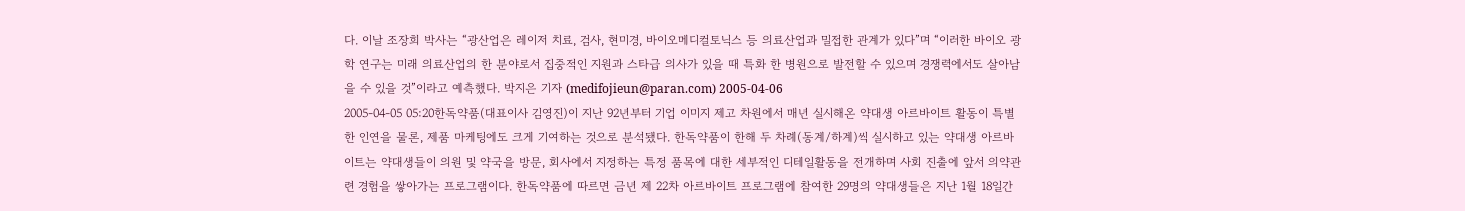다. 이날 조장희 박사는 “광산업은 레이저 치료, 검사, 현미경, 바이오메디컬토닉스 등 의료산업과 밀접한 관계가 있다”며 “이러한 바이오 광학 연구는 미래 의료산업의 한 분야로서 집중적인 지원과 스타급 의사가 있을 때 특화 한 병원으로 발전할 수 있으며 경쟁력에서도 살아남을 수 있을 것”이라고 예측했다. 박지은 기자 (medifojieun@paran.com) 2005-04-06
2005-04-05 05:20한독약품(대표이사 김영진)이 지난 92년부터 기업 이미지 제고 차원에서 매년 실시해온 약대생 아르바이트 활동이 특별한 인연을 물론, 제품 마케팅에도 크게 기여하는 것으로 분석됐다. 한독약품이 한해 두 차례(동계/하계)씩 실시하고 있는 약대생 아르바이트는 약대생들이 의원 및 약국을 방문, 회사에서 지정하는 특정 품목에 대한 세부적인 디테일활동을 전개하며 사회 진출에 앞서 의약관련 경험을 쌓아가는 프로그램이다. 한독약품에 따르면 금년 제 22차 아르바이트 프로그램에 참여한 29명의 약대생들은 지난 1월 18일간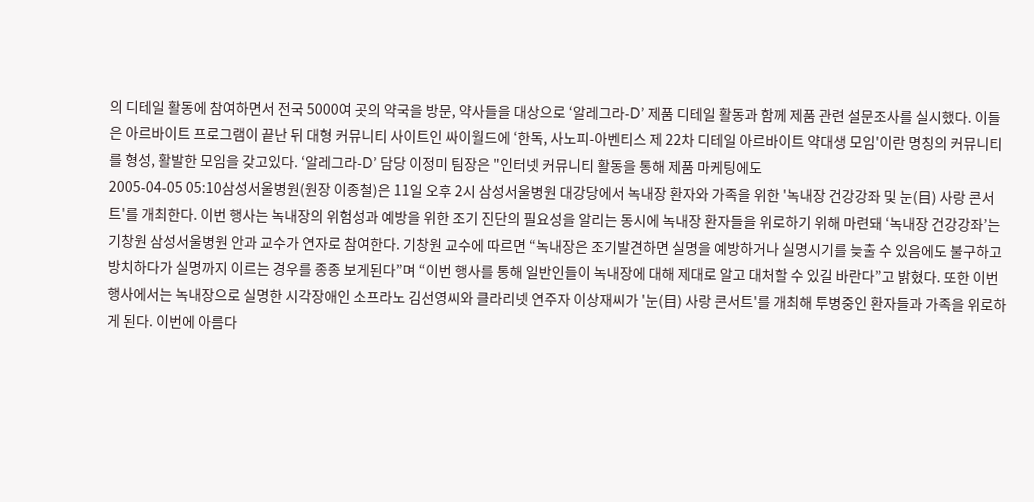의 디테일 활동에 참여하면서 전국 5000여 곳의 약국을 방문, 약사들을 대상으로 ‘알레그라-D’ 제품 디테일 활동과 함께 제품 관련 설문조사를 실시했다. 이들은 아르바이트 프로그램이 끝난 뒤 대형 커뮤니티 사이트인 싸이월드에 ‘한독, 사노피-아벤티스 제 22차 디테일 아르바이트 약대생 모임'이란 명칭의 커뮤니티를 형성, 활발한 모임을 갖고있다. ‘알레그라-D’ 담당 이정미 팀장은 "인터넷 커뮤니티 활동을 통해 제품 마케팅에도
2005-04-05 05:10삼성서울병원(원장 이종철)은 11일 오후 2시 삼성서울병원 대강당에서 녹내장 환자와 가족을 위한 '녹내장 건강강좌 및 눈(目) 사랑 콘서트'를 개최한다. 이번 행사는 녹내장의 위험성과 예방을 위한 조기 진단의 필요성을 알리는 동시에 녹내장 환자들을 위로하기 위해 마련돼 ‘녹내장 건강강좌’는 기창원 삼성서울병원 안과 교수가 연자로 참여한다. 기창원 교수에 따르면 “녹내장은 조기발견하면 실명을 예방하거나 실명시기를 늦출 수 있음에도 불구하고 방치하다가 실명까지 이르는 경우를 종종 보게된다”며 “이번 행사를 통해 일반인들이 녹내장에 대해 제대로 알고 대처할 수 있길 바란다”고 밝혔다. 또한 이번 행사에서는 녹내장으로 실명한 시각장애인 소프라노 김선영씨와 클라리넷 연주자 이상재씨가 '눈(目) 사랑 콘서트'를 개최해 투병중인 환자들과 가족을 위로하게 된다. 이번에 아름다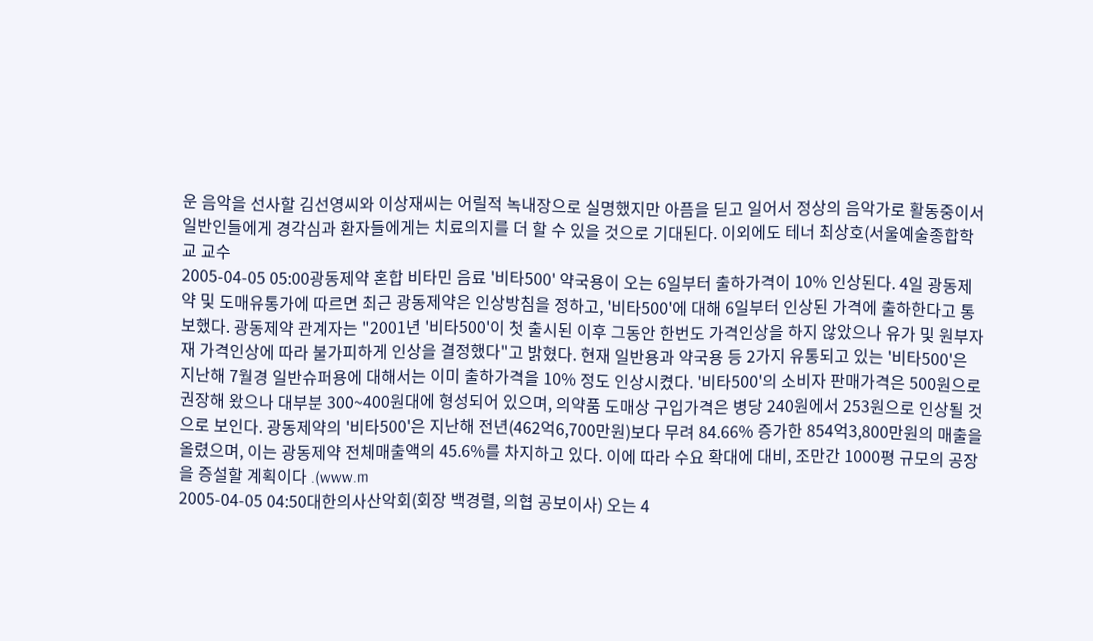운 음악을 선사할 김선영씨와 이상재씨는 어릴적 녹내장으로 실명했지만 아픔을 딛고 일어서 정상의 음악가로 활동중이서 일반인들에게 경각심과 환자들에게는 치료의지를 더 할 수 있을 것으로 기대된다. 이외에도 테너 최상호(서울예술종합학교 교수
2005-04-05 05:00광동제약 혼합 비타민 음료 '비타500' 약국용이 오는 6일부터 출하가격이 10% 인상된다. 4일 광동제약 및 도매유통가에 따르면 최근 광동제약은 인상방침을 정하고, '비타500'에 대해 6일부터 인상된 가격에 출하한다고 통보했다. 광동제약 관계자는 "2001년 '비타500'이 첫 출시된 이후 그동안 한번도 가격인상을 하지 않았으나 유가 및 원부자재 가격인상에 따라 불가피하게 인상을 결정했다"고 밝혔다. 현재 일반용과 약국용 등 2가지 유통되고 있는 '비타500'은 지난해 7월경 일반슈퍼용에 대해서는 이미 출하가격을 10% 정도 인상시켰다. '비타500'의 소비자 판매가격은 500원으로 권장해 왔으나 대부분 300~400원대에 형성되어 있으며, 의약품 도매상 구입가격은 병당 240원에서 253원으로 인상될 것으로 보인다. 광동제약의 '비타500'은 지난해 전년(462억6,700만원)보다 무려 84.66% 증가한 854억3,800만원의 매출을 올렸으며, 이는 광동제약 전체매출액의 45.6%를 차지하고 있다. 이에 따라 수요 확대에 대비, 조만간 1000평 규모의 공장을 증설할 계획이다 .(www.m
2005-04-05 04:50대한의사산악회(회장 백경렬, 의협 공보이사) 오는 4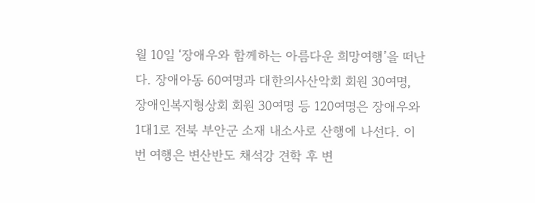월 10일 ‘장애우와 함께하는 아름다운 희망여행’을 떠난다. 장애아동 60여명과 대한의사산악회 회원 30여명, 장애인복지형상회 회원 30여명 등 120여명은 장애우와 1대1로 전북 부안군 소재 내소사로 산행에 나선다. 이번 여행은 변산반도 채석강 견학 후 변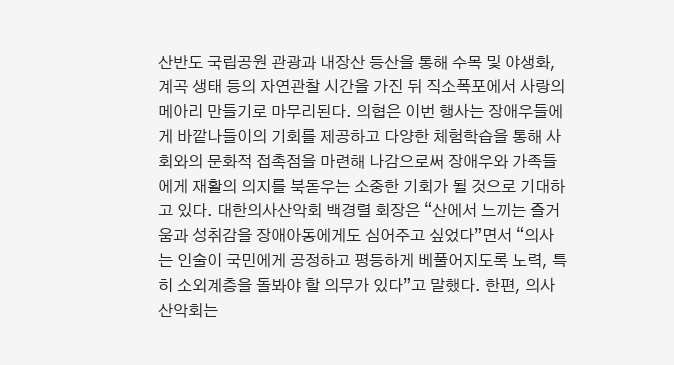산반도 국립공원 관광과 내장산 등산을 통해 수목 및 야생화, 계곡 생태 등의 자연관찰 시간을 가진 뒤 직소폭포에서 사랑의 메아리 만들기로 마무리된다. 의협은 이번 행사는 장애우들에게 바깥나들이의 기회를 제공하고 다양한 체험학습을 통해 사회와의 문화적 접촉점을 마련해 나감으로써 장애우와 가족들에게 재활의 의지를 북돋우는 소중한 기회가 될 것으로 기대하고 있다. 대한의사산악회 백경렬 회장은 “산에서 느끼는 즐거움과 성취감을 장애아동에게도 심어주고 싶었다”면서 “의사는 인술이 국민에게 공정하고 평등하게 베풀어지도록 노력, 특히 소외계층을 돌봐야 할 의무가 있다”고 말했다. 한편, 의사산악회는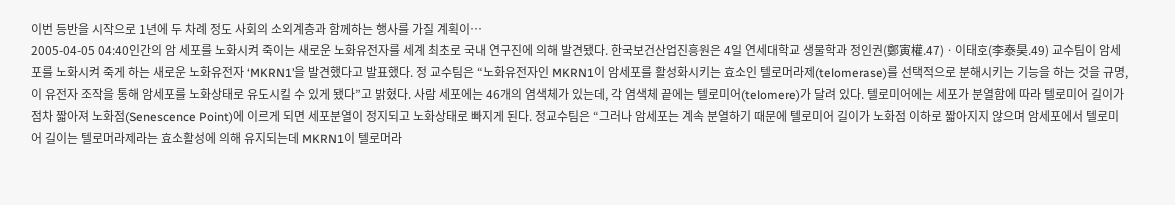이번 등반을 시작으로 1년에 두 차례 정도 사회의 소외계층과 함께하는 행사를 가질 계획이…
2005-04-05 04:40인간의 암 세포를 노화시켜 죽이는 새로운 노화유전자를 세계 최초로 국내 연구진에 의해 발견됐다. 한국보건산업진흥원은 4일 연세대학교 생물학과 정인권(鄭寅權.47)ㆍ이태호(李泰昊.49) 교수팀이 암세포를 노화시켜 죽게 하는 새로운 노화유전자 ‘MKRN1’을 발견했다고 발표했다. 정 교수팀은 “노화유전자인 MKRN1이 암세포를 활성화시키는 효소인 텔로머라제(telomerase)를 선택적으로 분해시키는 기능을 하는 것을 규명, 이 유전자 조작을 통해 암세포를 노화상태로 유도시킬 수 있게 됐다”고 밝혔다. 사람 세포에는 46개의 염색체가 있는데, 각 염색체 끝에는 텔로미어(telomere)가 달려 있다. 텔로미어에는 세포가 분열함에 따라 텔로미어 길이가 점차 짧아져 노화점(Senescence Point)에 이르게 되면 세포분열이 정지되고 노화상태로 빠지게 된다. 정교수팀은 “그러나 암세포는 계속 분열하기 때문에 텔로미어 길이가 노화점 이하로 짧아지지 않으며 암세포에서 텔로미어 길이는 텔로머라제라는 효소활성에 의해 유지되는데 MKRN1이 텔로머라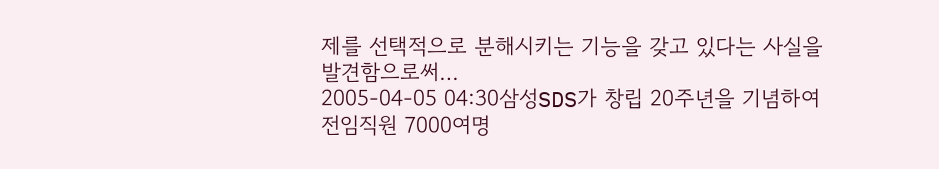제를 선택적으로 분해시키는 기능을 갖고 있다는 사실을 발견함으로써…
2005-04-05 04:30삼성SDS가 창립 20주년을 기념하여 전임직원 7000여명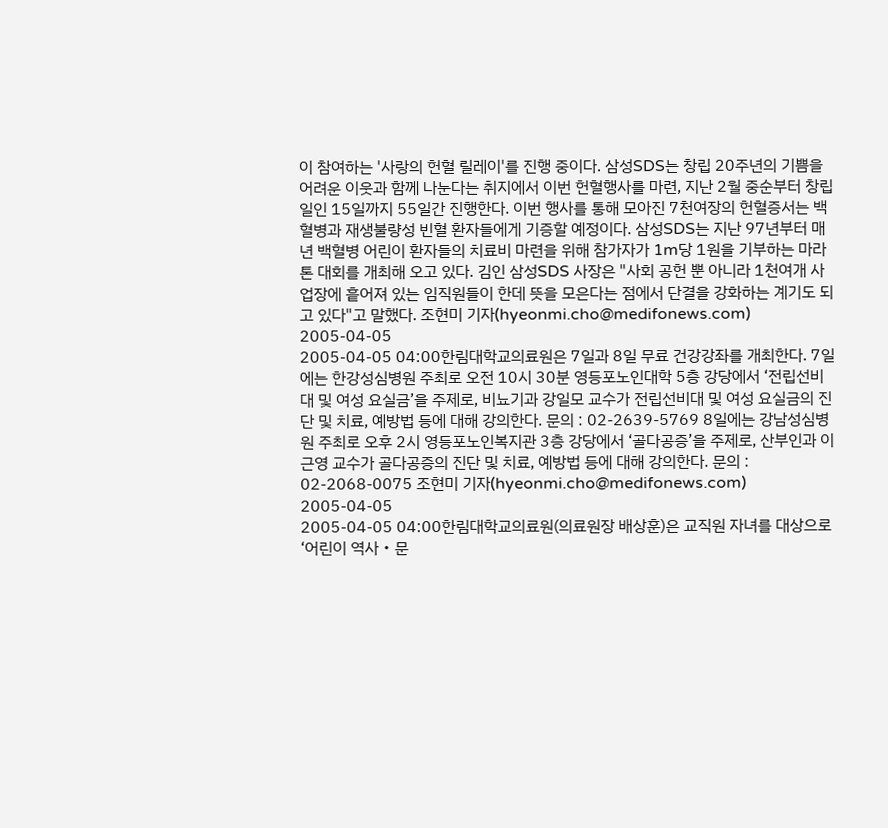이 참여하는 '사랑의 헌혈 릴레이'를 진행 중이다. 삼성SDS는 창립 20주년의 기쁨을 어려운 이웃과 함께 나눈다는 취지에서 이번 헌혈행사를 마련, 지난 2월 중순부터 창립일인 15일까지 55일간 진행한다. 이번 행사를 통해 모아진 7천여장의 헌혈증서는 백혈병과 재생불량성 빈혈 환자들에게 기증할 예정이다. 삼성SDS는 지난 97년부터 매년 백혈병 어린이 환자들의 치료비 마련을 위해 참가자가 1m당 1원을 기부하는 마라톤 대회를 개최해 오고 있다. 김인 삼성SDS 사장은 "사회 공헌 뿐 아니라 1천여개 사업장에 흩어져 있는 임직원들이 한데 뜻을 모은다는 점에서 단결을 강화하는 계기도 되고 있다"고 말했다. 조현미 기자(hyeonmi.cho@medifonews.com) 2005-04-05
2005-04-05 04:00한림대학교의료원은 7일과 8일 무료 건강강좌를 개최한다. 7일에는 한강성심병원 주최로 오전 10시 30분 영등포노인대학 5층 강당에서 ‘전립선비대 및 여성 요실금’을 주제로, 비뇨기과 강일모 교수가 전립선비대 및 여성 요실금의 진단 및 치료, 예방법 등에 대해 강의한다. 문의 : 02-2639-5769 8일에는 강남성심병원 주최로 오후 2시 영등포노인복지관 3층 강당에서 ‘골다공증’을 주제로, 산부인과 이근영 교수가 골다공증의 진단 및 치료, 예방법 등에 대해 강의한다. 문의 : 02-2068-0075 조현미 기자(hyeonmi.cho@medifonews.com) 2005-04-05
2005-04-05 04:00한림대학교의료원(의료원장 배상훈)은 교직원 자녀를 대상으로 ‘어린이 역사・문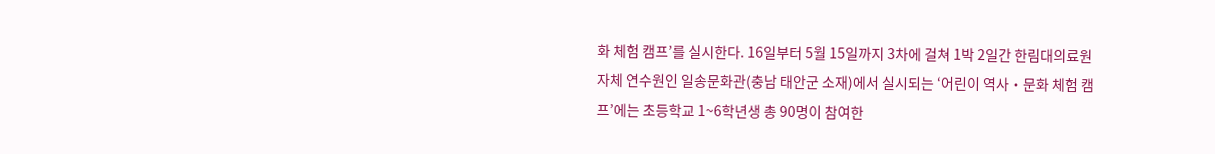화 체험 캠프’를 실시한다. 16일부터 5월 15일까지 3차에 걸쳐 1박 2일간 한림대의료원 자체 연수원인 일송문화관(충남 태안군 소재)에서 실시되는 ‘어린이 역사・문화 체험 캠프’에는 초등학교 1~6학년생 총 90명이 참여한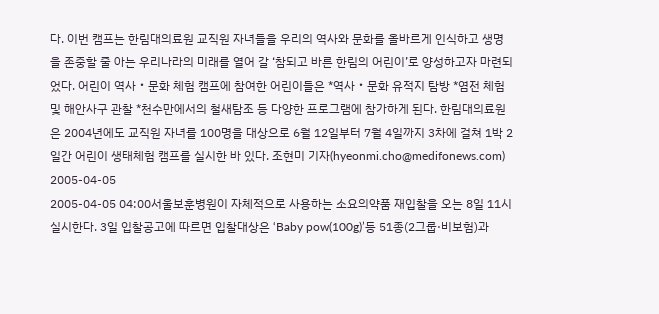다. 이번 캠프는 한림대의료원 교직원 자녀들을 우리의 역사와 문화를 올바르게 인식하고 생명을 존중할 줄 아는 우리나라의 미래를 열어 갈 ‘참되고 바른 한림의 어린이’로 양성하고자 마련되었다. 어린이 역사・문화 체험 캠프에 참여한 어린이들은 *역사・문화 유적지 탐방 *염전 체험 및 해안사구 관찰 *천수만에서의 철새탐조 등 다양한 프로그램에 참가하게 된다. 한림대의료원은 2004년에도 교직원 자녀를 100명을 대상으로 6월 12일부터 7월 4일까지 3차에 걸쳐 1박 2일간 어린이 생태체험 캠프를 실시한 바 있다. 조현미 기자(hyeonmi.cho@medifonews.com) 2005-04-05
2005-04-05 04:00서울보훈병원이 자체적으로 사용하는 소요의약품 재입찰을 오는 8일 11시 실시한다. 3일 입찰공고에 따르면 입찰대상은 ‘Baby pow(100g)’등 51종(2그룹·비보험)과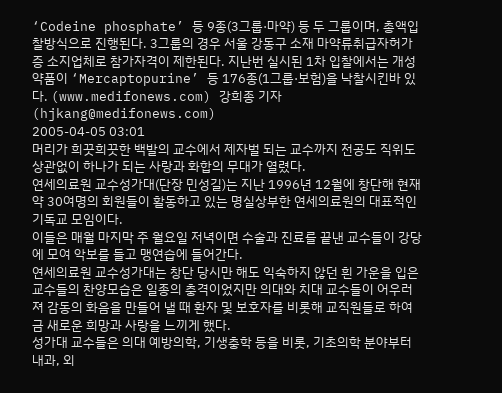‘Codeine phosphate’ 등 9종(3그룹·마약) 등 두 그룹이며, 총액입찰방식으로 진행된다. 3그룹의 경우 서울 강동구 소재 마약류취급자허가증 소지업체로 참가자격이 제한된다. 지난번 실시된 1차 입찰에서는 개성약품이 ‘Mercaptopurine’ 등 176종(1그룹·보험)을 낙찰시킨바 있다. (www.medifonews.com) 강희종 기자(hjkang@medifonews.com)
2005-04-05 03:01
머리가 희끗희끗한 백발의 교수에서 제자벌 되는 교수까지 전공도 직위도 상관없이 하나가 되는 사랑과 화합의 무대가 열렸다.
연세의료원 교수성가대(단장 민성길)는 지난 1996년 12월에 창단해 현재 약 30여명의 회원들이 활동하고 있는 명실상부한 연세의료원의 대표적인 기독교 모임이다.
이들은 매월 마지막 주 월요일 저녁이면 수술과 진료를 끝낸 교수들이 강당에 모여 악보를 들고 맹연습에 들어간다.
연세의료원 교수성가대는 창단 당시만 해도 익숙하지 않던 흰 가운을 입은 교수들의 찬양모습은 일종의 충격이었지만 의대와 치대 교수들이 어우러져 감동의 화음을 만들어 낼 때 환자 및 보호자를 비롯해 교직원들로 하여금 새로운 희망과 사랑을 느끼게 했다.
성가대 교수들은 의대 예방의학, 기생충학 등을 비롯, 기초의학 분야부터 내과, 외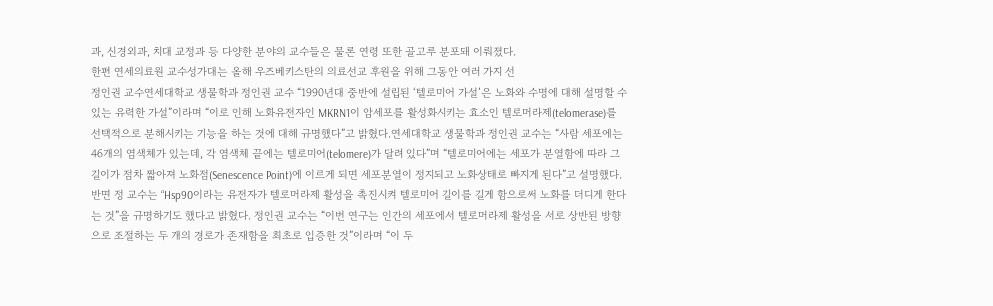과, 신경외과, 치대 교정과 등 다양한 분야의 교수들은 물론 연령 또한 골고루 분포돼 이뤄졌다.
한편 연세의료원 교수성가대는 올해 우즈베키스탄의 의료선교 후원을 위해 그동안 여러 가지 선
정인권 교수연세대학교 생물학과 정인권 교수 “1990년대 중반에 설립된 ‘텔로미어 가설’은 노화와 수명에 대해 설명할 수 있는 유력한 가설”이라며 “이로 인해 노화유전자인 MKRN1이 암세포를 활성화시키는 효소인 텔로머라제(telomerase)를 선택적으로 분해시키는 기능을 하는 것에 대해 규명했다”고 밝혔다.연세대학교 생물학과 정인권 교수는 “사람 세포에는 46개의 염색체가 있는데, 각 염색체 끝에는 텔로미어(telomere)가 달려 있다”며 “텔로미어에는 세포가 분열함에 따라 그 길이가 점차 짧아져 노화점(Senescence Point)에 이르게 되면 세포분열이 정지되고 노화상태로 빠지게 된다”고 설명했다. 반면 정 교수는 “Hsp90이라는 유전자가 텔로머라제 활성을 촉진시켜 텔로미어 길이를 길게 함으로써 노화를 더디게 한다는 것”을 규명하기도 했다고 밝혔다. 정인권 교수는 “이번 연구는 인간의 세포에서 텔로머라제 활성을 서로 상반된 방향으로 조절하는 두 개의 경로가 존재함을 최초로 입증한 것”이라며 “이 두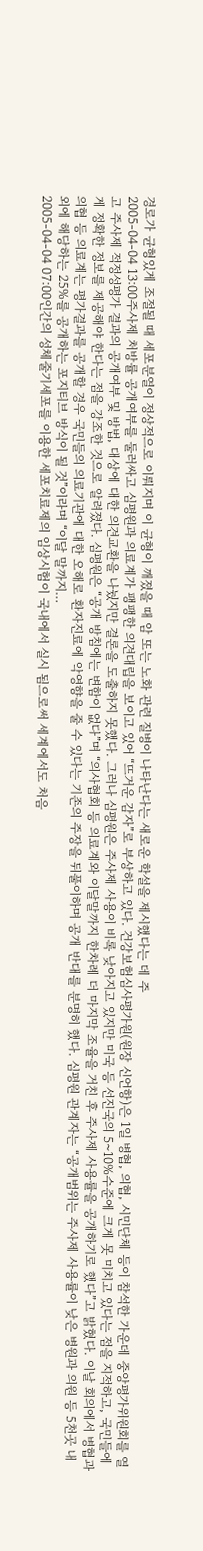경로가 균형있게 조절될 때 세포분열이 정상적으로 이뤄지며 이 균형이 깨졌을 때 암 또는 노화 관련 질병이 나타난다는 새로운 학설을 제시했다는 데 주
2005-04-04 13:00주사제 처방률 공개여부를 둘러싸고 심평원과 의료계가 팽팽한 의견대립을 보이고 있어 “뜨거운 감자”로 부상하고 있다. 건강보험심사평가원(원장 신언항)은 1일 병협, 의협, 시민단체 등이 참석한 가운데 중앙평가위원회를 열고 주사제 적정성평가 결과의 공개여부 및 방법, 대상에 대한 의견교환을 나눴지만 결론을 도출하지 못했다. 그러나 심평원은 주사제 사용이 비록 낮아지고 있지만 미국 등 선진국의 5~10%수준에 크게 못 미치고 있다는 점을 지적하고, 국민들에게 정확한 정보를 제공해야 한다는 점을 강조한 것으로 알려졌다. 심평원은 “공개 방침에는 변함이 없다”며 “의사협회 등 의료계와 이달말까지 한차례 더 마지막 조율을 거친 후 주사제 사용률을 공개하기로 했다”고 밝혔다. 이날 회의에서 병협과 의협 등 의료계는 평가결과를 공개할 경우 국민들의 의료기관에 대한 오해로 환자진료에 악영향을 줄 수 있다는 기존의 주장을 뒤풀이하며 공개 반대를 분명히 했다. 심평원 관계자는 “공개범위는 주사제 사용률이 낮은 병원과 의원 등 5천곳 내외에 해당하는 25%를 공개하는 포지티브 방식이 될 것”이라며 “이달 말까지…
2005-04-04 07:00인간의 성체줄기세포를 이용한 세포치료제의 임상시험이 국내에서 실시 됨으로써 세계에서도 처음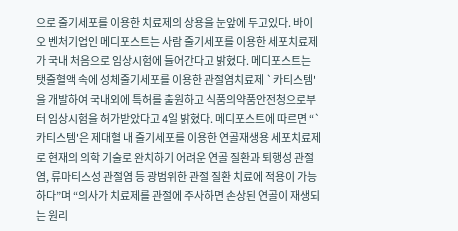으로 줄기세포를 이용한 치료제의 상용을 눈앞에 두고있다. 바이오 벤처기업인 메디포스트는 사람 줄기세포를 이용한 세포치료제가 국내 처음으로 임상시험에 들어간다고 밝혔다. 메디포스트는 탯줄혈액 속에 성체줄기세포를 이용한 관절염치료제 `카티스템'을 개발하여 국내외에 특허를 출원하고 식품의약품안전청으로부터 임상시험을 허가받았다고 4일 밝혔다. 메디포스트에 따르면 “`카티스템'은 제대혈 내 줄기세포를 이용한 연골재생용 세포치료제로 현재의 의학 기술로 완치하기 어려운 연골 질환과 퇴행성 관절염, 류마티스성 관절염 등 광범위한 관절 질환 치료에 적용이 가능하다”며 “의사가 치료제를 관절에 주사하면 손상된 연골이 재생되는 원리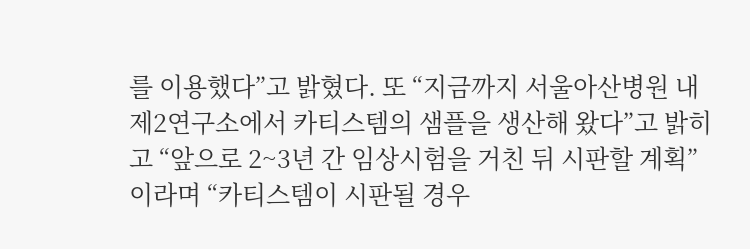를 이용했다”고 밝혔다. 또 “지금까지 서울아산병원 내 제2연구소에서 카티스템의 샘플을 생산해 왔다”고 밝히고 “앞으로 2~3년 간 임상시험을 거친 뒤 시판할 계획”이라며 “카티스템이 시판될 경우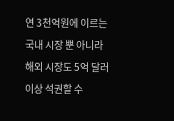연 3천억원에 이르는 국내 시장 뿐 아니라 해외 시장도 5억 달러이상 석권할 수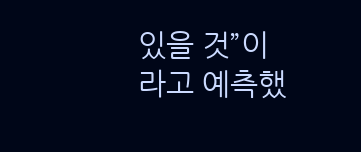있을 것”이라고 예측했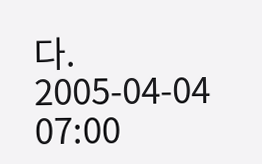다.
2005-04-04 07:00